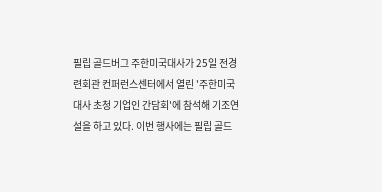필립 골드버그 주한미국대사가 25일 전경련회관 컨퍼런스센터에서 열린 '주한미국대사 초청 기업인 간담회'에 참석해 기조연설을 하고 있다. 이번 행사에는 필립 골드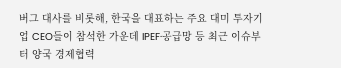버그 대사를 비롯해, 한국을 대표하는 주요 대미 투자기업 CEO들이 참석한 가운데 IPEF·공급망 등 최근 이슈부터 양국 경제협력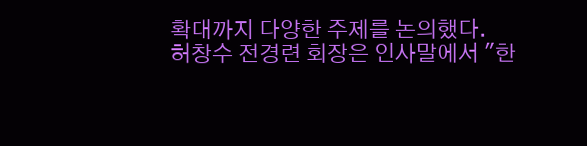확대까지 다양한 주제를 논의했다.
허창수 전경련 회장은 인사말에서 "한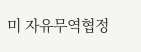미 자유무역협정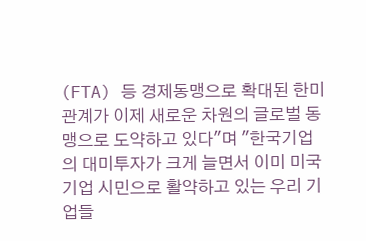(FTA) 등 경제동맹으로 확대된 한미관계가 이제 새로운 차원의 글로벌 동맹으로 도약하고 있다"며 "한국기업의 대미투자가 크게 늘면서 이미 미국 기업 시민으로 활약하고 있는 우리 기업들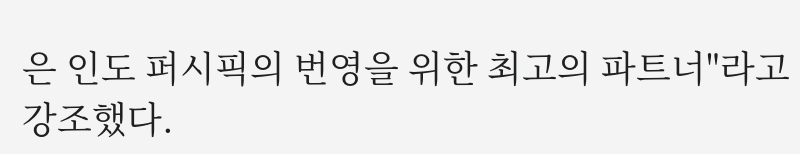은 인도 퍼시픽의 번영을 위한 최고의 파트너"라고 강조했다.